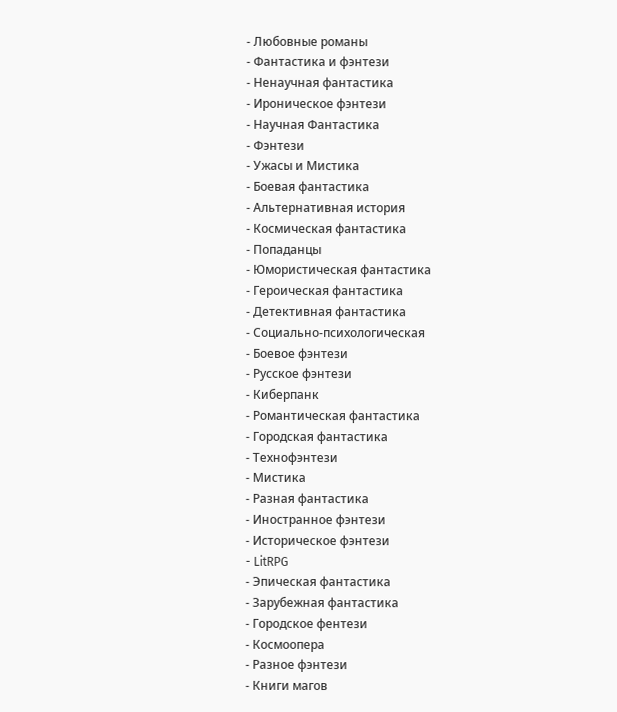- Любовные романы
- Фантастика и фэнтези
- Ненаучная фантастика
- Ироническое фэнтези
- Научная Фантастика
- Фэнтези
- Ужасы и Мистика
- Боевая фантастика
- Альтернативная история
- Космическая фантастика
- Попаданцы
- Юмористическая фантастика
- Героическая фантастика
- Детективная фантастика
- Социально-психологическая
- Боевое фэнтези
- Русское фэнтези
- Киберпанк
- Романтическая фантастика
- Городская фантастика
- Технофэнтези
- Мистика
- Разная фантастика
- Иностранное фэнтези
- Историческое фэнтези
- LitRPG
- Эпическая фантастика
- Зарубежная фантастика
- Городское фентези
- Космоопера
- Разное фэнтези
- Книги магов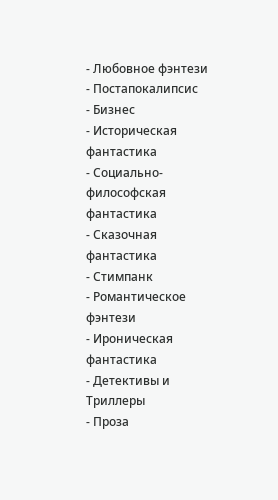- Любовное фэнтези
- Постапокалипсис
- Бизнес
- Историческая фантастика
- Социально-философская фантастика
- Сказочная фантастика
- Стимпанк
- Романтическое фэнтези
- Ироническая фантастика
- Детективы и Триллеры
- Проза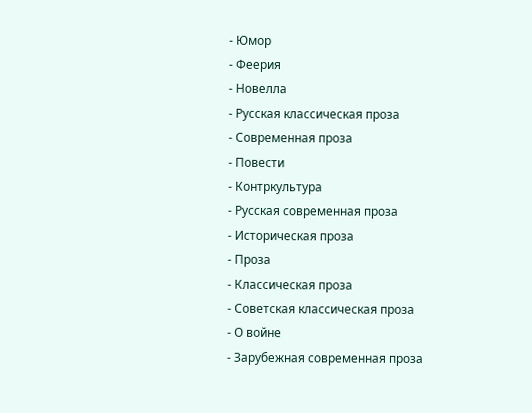- Юмор
- Феерия
- Новелла
- Русская классическая проза
- Современная проза
- Повести
- Контркультура
- Русская современная проза
- Историческая проза
- Проза
- Классическая проза
- Советская классическая проза
- О войне
- Зарубежная современная проза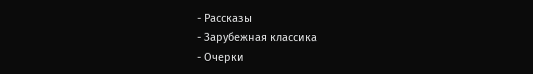- Рассказы
- Зарубежная классика
- Очерки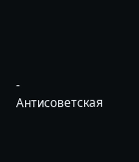- Антисоветская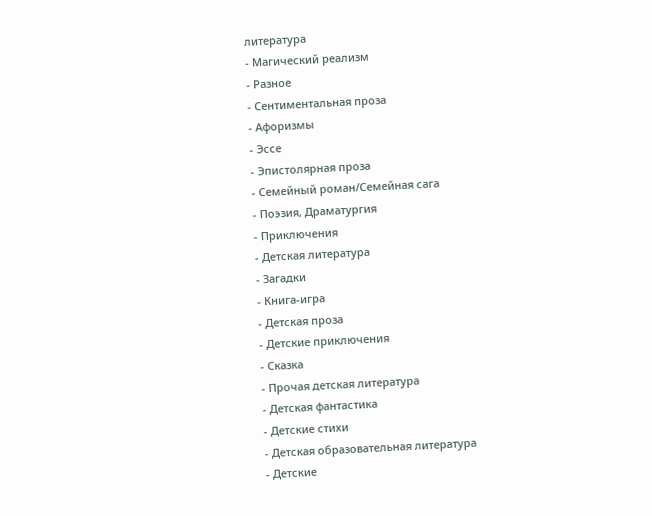литература
- Магический реализм
- Разное
- Сентиментальная проза
- Афоризмы
- Эссе
- Эпистолярная проза
- Семейный роман/Семейная сага
- Поэзия, Драматургия
- Приключения
- Детская литература
- Загадки
- Книга-игра
- Детская проза
- Детские приключения
- Сказка
- Прочая детская литература
- Детская фантастика
- Детские стихи
- Детская образовательная литература
- Детские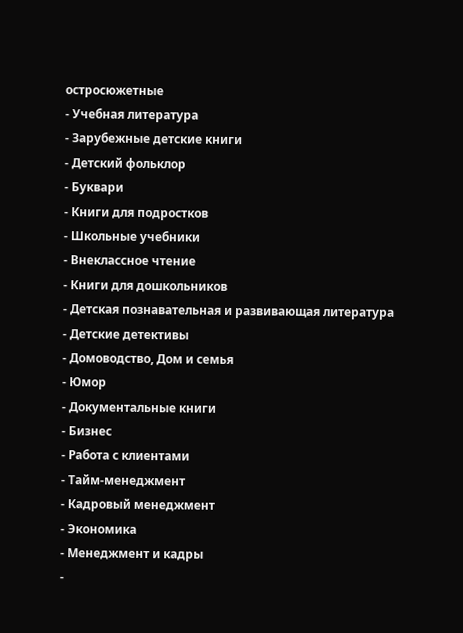остросюжетные
- Учебная литература
- Зарубежные детские книги
- Детский фольклор
- Буквари
- Книги для подростков
- Школьные учебники
- Внеклассное чтение
- Книги для дошкольников
- Детская познавательная и развивающая литература
- Детские детективы
- Домоводство, Дом и семья
- Юмор
- Документальные книги
- Бизнес
- Работа с клиентами
- Тайм-менеджмент
- Кадровый менеджмент
- Экономика
- Менеджмент и кадры
-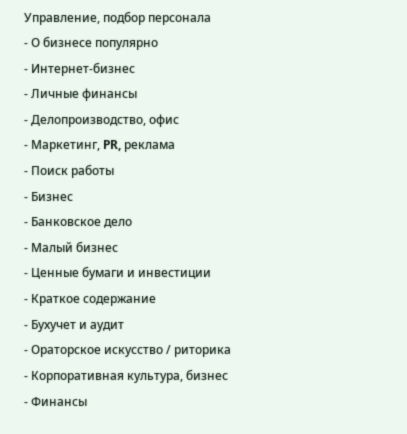Управление, подбор персонала
- О бизнесе популярно
- Интернет-бизнес
- Личные финансы
- Делопроизводство, офис
- Маркетинг, PR, реклама
- Поиск работы
- Бизнес
- Банковское дело
- Малый бизнес
- Ценные бумаги и инвестиции
- Краткое содержание
- Бухучет и аудит
- Ораторское искусство / риторика
- Корпоративная культура, бизнес
- Финансы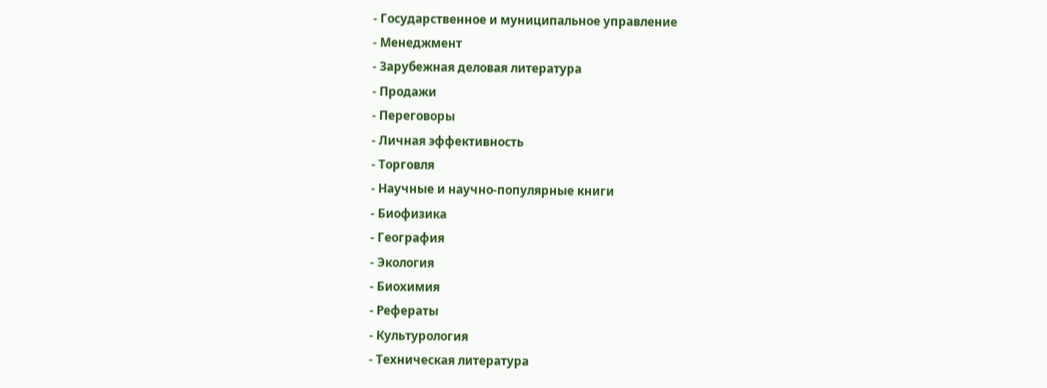- Государственное и муниципальное управление
- Менеджмент
- Зарубежная деловая литература
- Продажи
- Переговоры
- Личная эффективность
- Торговля
- Научные и научно-популярные книги
- Биофизика
- География
- Экология
- Биохимия
- Рефераты
- Культурология
- Техническая литература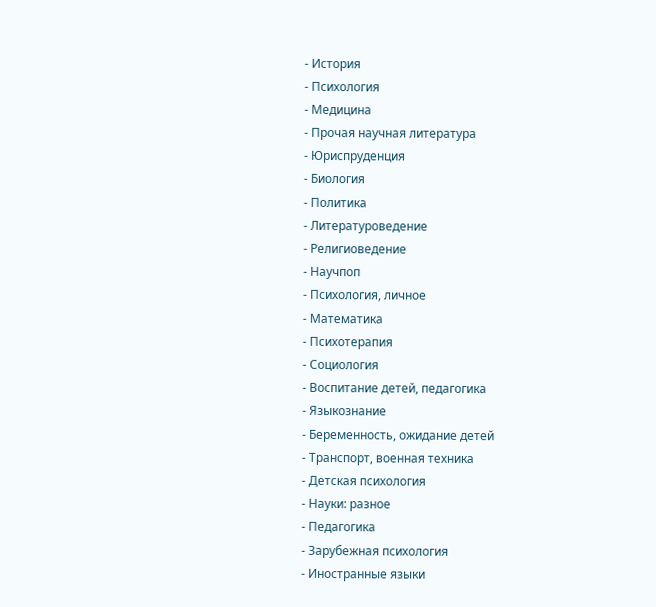- История
- Психология
- Медицина
- Прочая научная литература
- Юриспруденция
- Биология
- Политика
- Литературоведение
- Религиоведение
- Научпоп
- Психология, личное
- Математика
- Психотерапия
- Социология
- Воспитание детей, педагогика
- Языкознание
- Беременность, ожидание детей
- Транспорт, военная техника
- Детская психология
- Науки: разное
- Педагогика
- Зарубежная психология
- Иностранные языки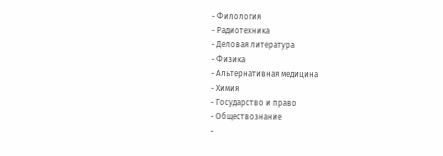- Филология
- Радиотехника
- Деловая литература
- Физика
- Альтернативная медицина
- Химия
- Государство и право
- Обществознание
-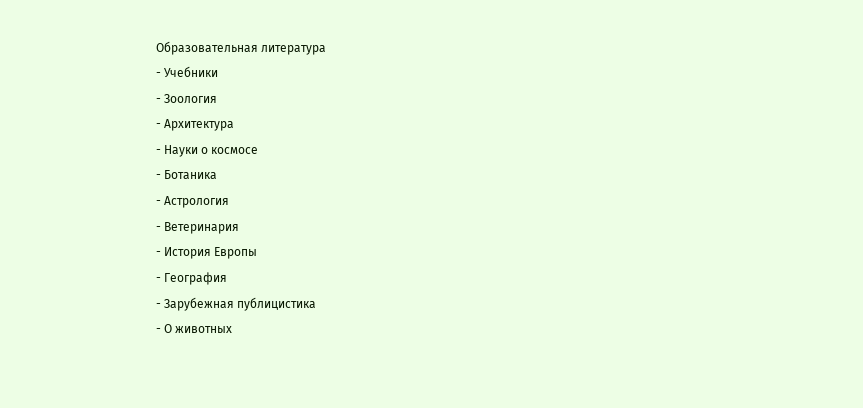Образовательная литература
- Учебники
- Зоология
- Архитектура
- Науки о космосе
- Ботаника
- Астрология
- Ветеринария
- История Европы
- География
- Зарубежная публицистика
- О животных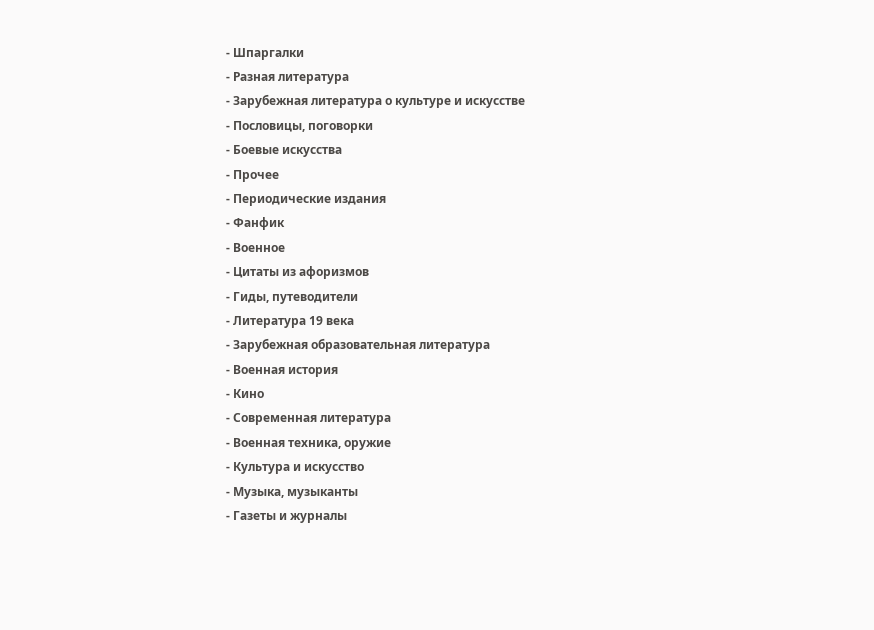- Шпаргалки
- Разная литература
- Зарубежная литература о культуре и искусстве
- Пословицы, поговорки
- Боевые искусства
- Прочее
- Периодические издания
- Фанфик
- Военное
- Цитаты из афоризмов
- Гиды, путеводители
- Литература 19 века
- Зарубежная образовательная литература
- Военная история
- Кино
- Современная литература
- Военная техника, оружие
- Культура и искусство
- Музыка, музыканты
- Газеты и журналы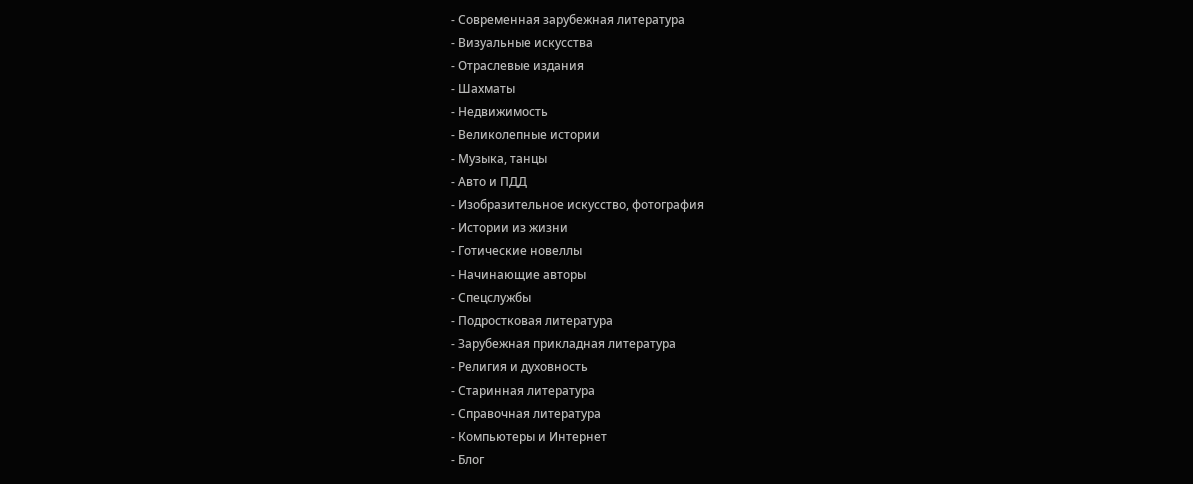- Современная зарубежная литература
- Визуальные искусства
- Отраслевые издания
- Шахматы
- Недвижимость
- Великолепные истории
- Музыка, танцы
- Авто и ПДД
- Изобразительное искусство, фотография
- Истории из жизни
- Готические новеллы
- Начинающие авторы
- Спецслужбы
- Подростковая литература
- Зарубежная прикладная литература
- Религия и духовность
- Старинная литература
- Справочная литература
- Компьютеры и Интернет
- Блог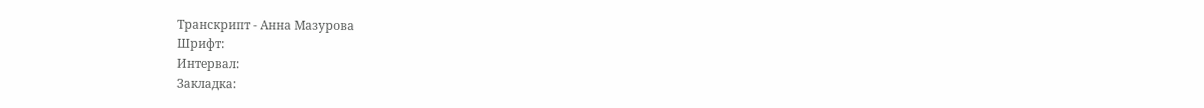Транскрипт - Анна Мазурова
Шрифт:
Интервал:
Закладка: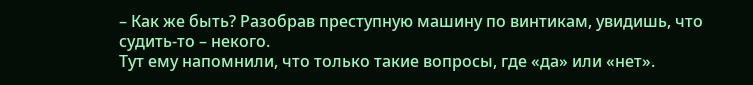– Как же быть? Разобрав преступную машину по винтикам, увидишь, что судить-то – некого.
Тут ему напомнили, что только такие вопросы, где «да» или «нет».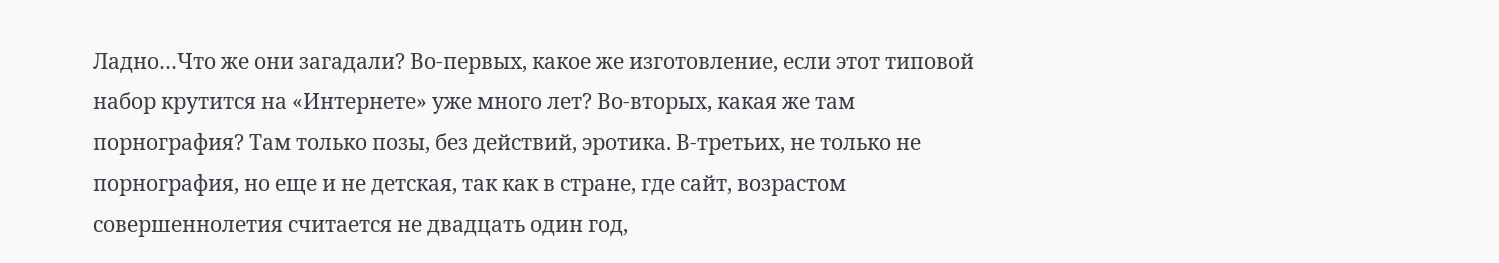Ладно…Что же они загадали? Во-первых, какое же изготовление, если этот типовой набор крутится на «Интернете» уже много лет? Во-вторых, какая же там порнография? Там только позы, без действий, эротика. В-третьих, не только не порнография, но еще и не детская, так как в стране, где сайт, возрастом совершеннолетия считается не двадцать один год,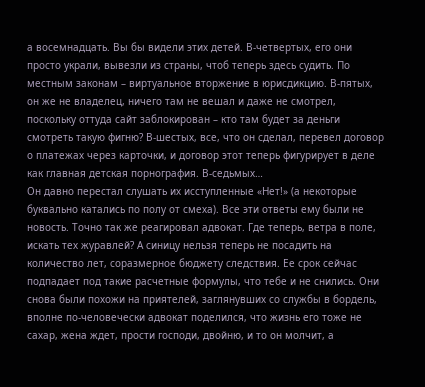а восемнадцать. Вы бы видели этих детей. В-четвертых, его они просто украли, вывезли из страны, чтоб теперь здесь судить. По местным законам – виртуальное вторжение в юрисдикцию. В-пятых, он же не владелец, ничего там не вешал и даже не смотрел, поскольку оттуда сайт заблокирован – кто там будет за деньги смотреть такую фигню? В-шестых, все, что он сделал, перевел договор о платежах через карточки, и договор этот теперь фигурирует в деле как главная детская порнография. В-седьмых…
Он давно перестал слушать их исступленные «Нет!» (а некоторые буквально катались по полу от смеха). Все эти ответы ему были не новость. Точно так же реагировал адвокат. Где теперь, ветра в поле, искать тех журавлей? А синицу нельзя теперь не посадить на количество лет, соразмерное бюджету следствия. Ее срок сейчас подпадает под такие расчетные формулы, что тебе и не снились. Они снова были похожи на приятелей, заглянувших со службы в бордель, вполне по-человечески адвокат поделился, что жизнь его тоже не сахар, жена ждет, прости господи, двойню, и то он молчит, а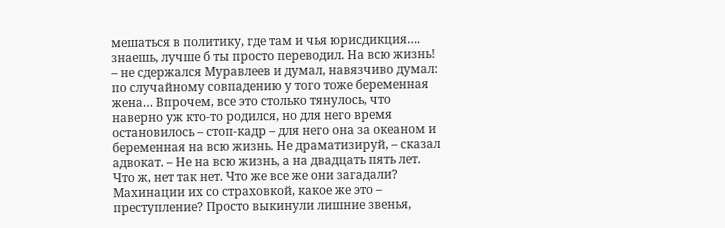мешаться в политику, где там и чья юрисдикция…. знаешь, лучше б ты просто переводил. На всю жизнь! – не сдержался Муравлеев и думал, навязчиво думал: по случайному совпадению у того тоже беременная жена… Впрочем, все это столько тянулось, что наверно уж кто-то родился, но для него время остановилось – стоп-кадр – для него она за океаном и беременная на всю жизнь. Не драматизируй, – сказал адвокат. – Не на всю жизнь, а на двадцать пять лет.
Что ж, нет так нет. Что же все же они загадали? Махинации их со страховкой, какое же это – преступление? Просто выкинули лишние звенья,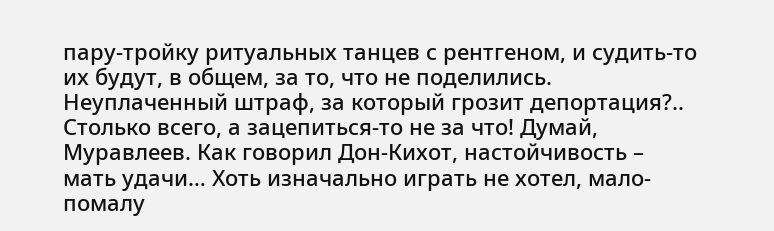пару-тройку ритуальных танцев с рентгеном, и судить-то их будут, в общем, за то, что не поделились. Неуплаченный штраф, за который грозит депортация?.. Столько всего, а зацепиться-то не за что! Думай, Муравлеев. Как говорил Дон-Кихот, настойчивость – мать удачи… Хоть изначально играть не хотел, мало-помалу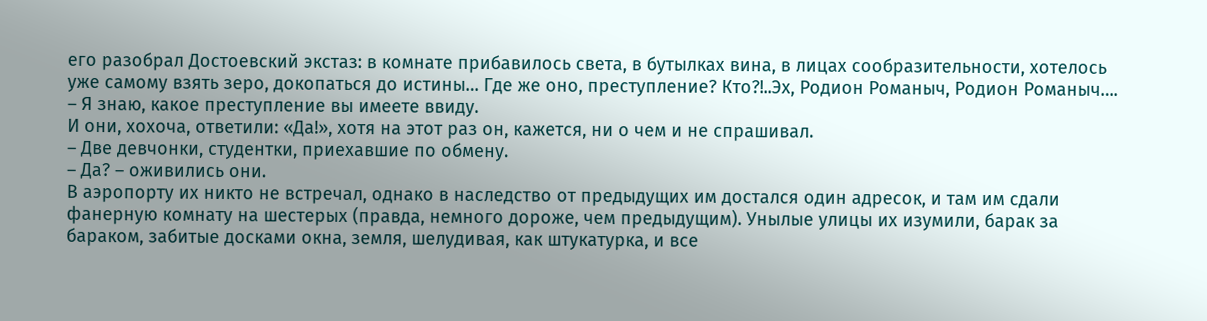его разобрал Достоевский экстаз: в комнате прибавилось света, в бутылках вина, в лицах сообразительности, хотелось уже самому взять зеро, докопаться до истины… Где же оно, преступление? Кто?!..Эх, Родион Романыч, Родион Романыч….
– Я знаю, какое преступление вы имеете ввиду.
И они, хохоча, ответили: «Да!», хотя на этот раз он, кажется, ни о чем и не спрашивал.
– Две девчонки, студентки, приехавшие по обмену.
– Да? – оживились они.
В аэропорту их никто не встречал, однако в наследство от предыдущих им достался один адресок, и там им сдали фанерную комнату на шестерых (правда, немного дороже, чем предыдущим). Унылые улицы их изумили, барак за бараком, забитые досками окна, земля, шелудивая, как штукатурка, и все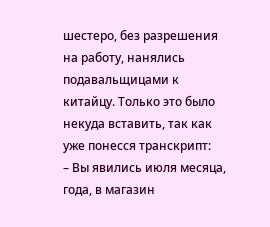шестеро, без разрешения на работу, нанялись подавальщицами к китайцу. Только это было некуда вставить, так как уже понесся транскрипт:
– Вы явились июля месяца, года, в магазин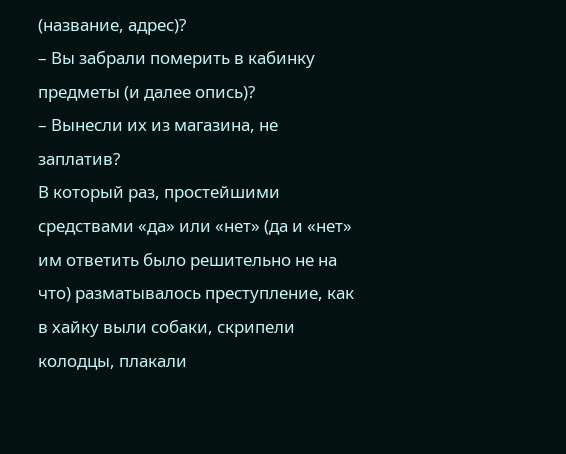(название, адрес)?
– Вы забрали померить в кабинку предметы (и далее опись)?
– Вынесли их из магазина, не заплатив?
В который раз, простейшими средствами «да» или «нет» (да и «нет» им ответить было решительно не на что) разматывалось преступление, как в хайку выли собаки, скрипели колодцы, плакали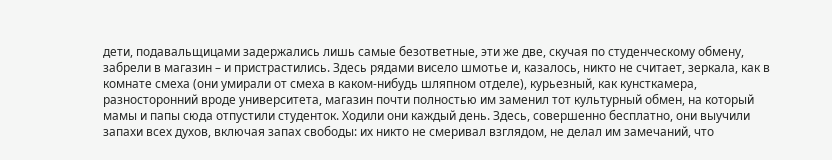дети, подавальщицами задержались лишь самые безответные, эти же две, скучая по студенческому обмену, забрели в магазин – и пристрастились. Здесь рядами висело шмотье и, казалось, никто не считает, зеркала, как в комнате смеха (они умирали от смеха в каком-нибудь шляпном отделе), курьезный, как кунсткамера, разносторонний вроде университета, магазин почти полностью им заменил тот культурный обмен, на который мамы и папы сюда отпустили студенток. Ходили они каждый день. Здесь, совершенно бесплатно, они выучили запахи всех духов, включая запах свободы: их никто не смеривал взглядом, не делал им замечаний, что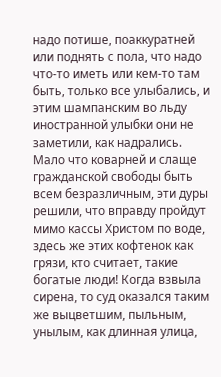надо потише, поаккуратней или поднять с пола, что надо что-то иметь или кем-то там быть, только все улыбались, и этим шампанским во льду иностранной улыбки они не заметили, как надрались. Мало что коварней и слаще гражданской свободы быть всем безразличным, эти дуры решили, что вправду пройдут мимо кассы Христом по воде, здесь же этих кофтенок как грязи, кто считает, такие богатые люди! Когда взвыла сирена, то суд оказался таким же выцветшим, пыльным, унылым, как длинная улица,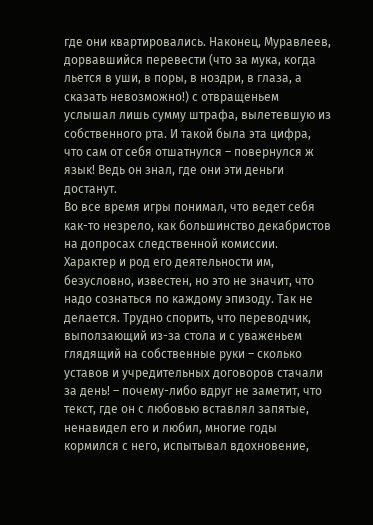где они квартировались. Наконец, Муравлеев, дорвавшийся перевести (что за мука, когда льется в уши, в поры, в ноздри, в глаза, а сказать невозможно!) с отвращеньем услышал лишь сумму штрафа, вылетевшую из собственного рта. И такой была эта цифра, что сам от себя отшатнулся – повернулся ж язык! Ведь он знал, где они эти деньги достанут.
Во все время игры понимал, что ведет себя как-то незрело, как большинство декабристов на допросах следственной комиссии. Характер и род его деятельности им, безусловно, известен, но это не значит, что надо сознаться по каждому эпизоду. Так не делается. Трудно спорить, что переводчик, выползающий из-за стола и с уваженьем глядящий на собственные руки – сколько уставов и учредительных договоров стачали за день! – почему-либо вдруг не заметит, что текст, где он с любовью вставлял запятые, ненавидел его и любил, многие годы кормился с него, испытывал вдохновение,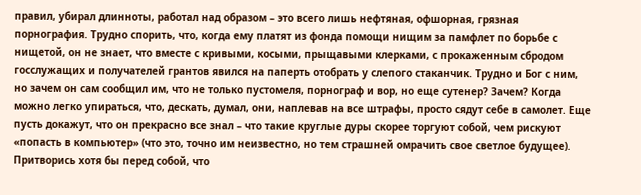правил, убирал длинноты, работал над образом – это всего лишь нефтяная, офшорная, грязная порнография. Трудно спорить, что, когда ему платят из фонда помощи нищим за памфлет по борьбе с нищетой, он не знает, что вместе с кривыми, косыми, прыщавыми клерками, с прокаженным сбродом госслужащих и получателей грантов явился на паперть отобрать у слепого стаканчик. Трудно и Бог с ним, но зачем он сам сообщил им, что не только пустомеля, порнограф и вор, но еще сутенер? Зачем? Когда можно легко упираться, что, дескать, думал, они, наплевав на все штрафы, просто сядут себе в самолет. Еще пусть докажут, что он прекрасно все знал – что такие круглые дуры скорее торгуют собой, чем рискуют «попасть в компьютер» (что это, точно им неизвестно, но тем страшней омрачить свое светлое будущее). Притворись хотя бы перед собой, что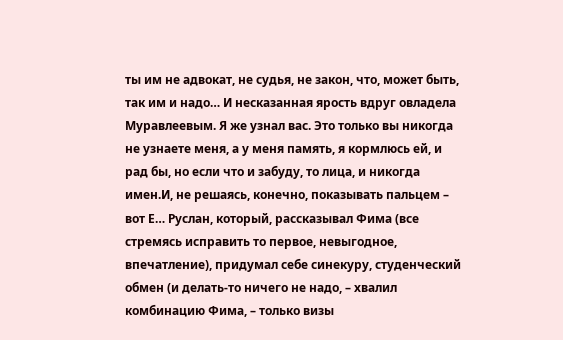ты им не адвокат, не судья, не закон, что, может быть, так им и надо… И несказанная ярость вдруг овладела Муравлеевым. Я же узнал вас. Это только вы никогда не узнаете меня, а у меня память, я кормлюсь ей, и рад бы, но если что и забуду, то лица, и никогда имен.И, не решаясь, конечно, показывать пальцем – вот Е… Руслан, который, рассказывал Фима (все стремясь исправить то первое, невыгодное, впечатление), придумал себе синекуру, студенческий обмен (и делать-то ничего не надо, – хвалил комбинацию Фима, – только визы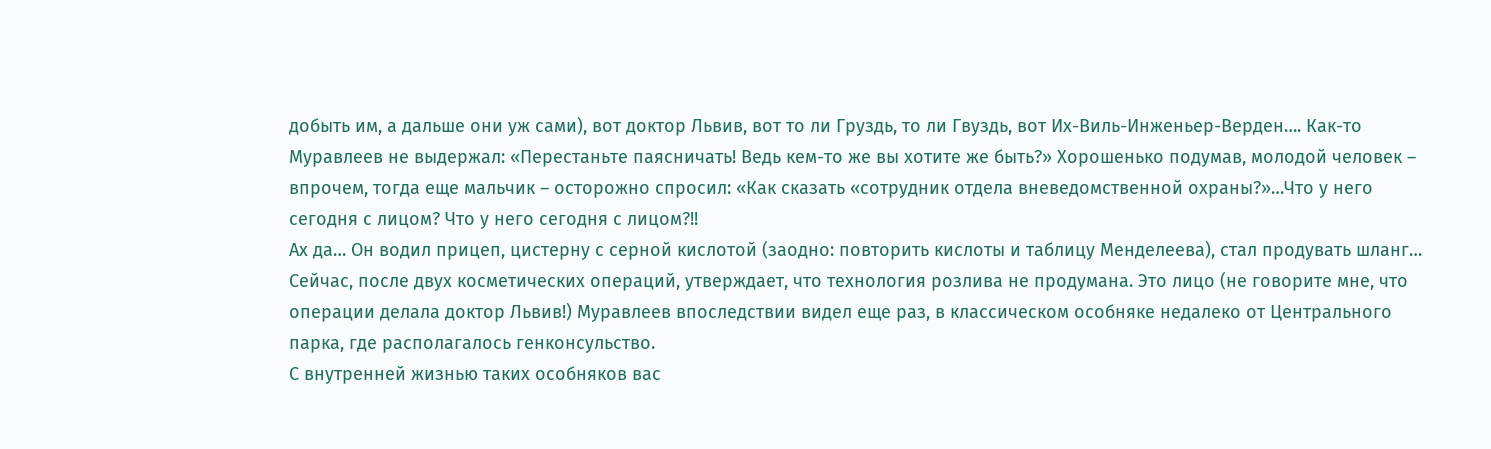добыть им, а дальше они уж сами), вот доктор Львив, вот то ли Груздь, то ли Гвуздь, вот Их-Виль-Инженьер-Верден…. Как-то Муравлеев не выдержал: «Перестаньте паясничать! Ведь кем-то же вы хотите же быть?» Хорошенько подумав, молодой человек – впрочем, тогда еще мальчик – осторожно спросил: «Как сказать «сотрудник отдела вневедомственной охраны?»…Что у него сегодня с лицом? Что у него сегодня с лицом?!!
Ах да… Он водил прицеп, цистерну с серной кислотой (заодно: повторить кислоты и таблицу Менделеева), стал продувать шланг… Сейчас, после двух косметических операций, утверждает, что технология розлива не продумана. Это лицо (не говорите мне, что операции делала доктор Львив!) Муравлеев впоследствии видел еще раз, в классическом особняке недалеко от Центрального парка, где располагалось генконсульство.
С внутренней жизнью таких особняков вас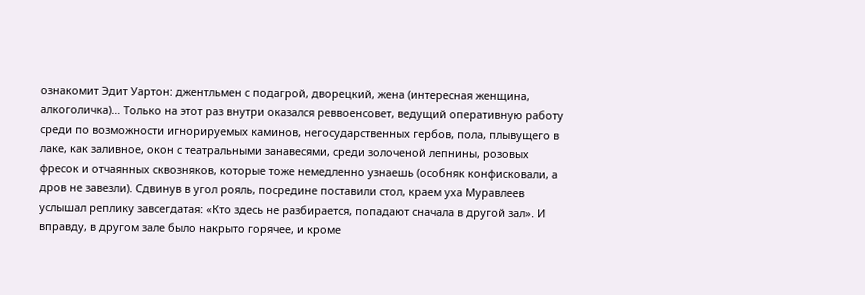ознакомит Эдит Уартон: джентльмен с подагрой, дворецкий, жена (интересная женщина, алкоголичка)… Только на этот раз внутри оказался реввоенсовет, ведущий оперативную работу среди по возможности игнорируемых каминов, негосударственных гербов, пола, плывущего в лаке, как заливное, окон с театральными занавесями, среди золоченой лепнины, розовых фресок и отчаянных сквозняков, которые тоже немедленно узнаешь (особняк конфисковали, а дров не завезли). Сдвинув в угол рояль, посредине поставили стол, краем уха Муравлеев услышал реплику завсегдатая: «Кто здесь не разбирается, попадают сначала в другой зал». И вправду, в другом зале было накрыто горячее, и кроме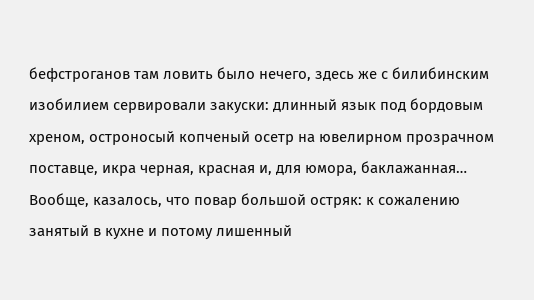бефстроганов там ловить было нечего, здесь же с билибинским изобилием сервировали закуски: длинный язык под бордовым хреном, остроносый копченый осетр на ювелирном прозрачном поставце, икра черная, красная и, для юмора, баклажанная… Вообще, казалось, что повар большой остряк: к сожалению занятый в кухне и потому лишенный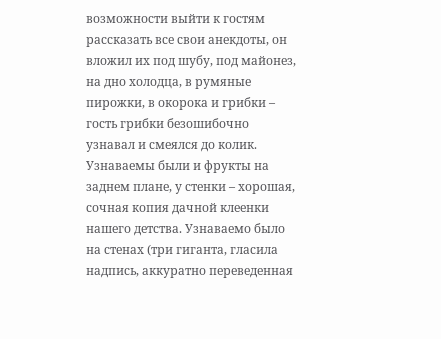возможности выйти к гостям рассказать все свои анекдоты, он вложил их под шубу, под майонез, на дно холодца, в румяные пирожки, в окорока и грибки – гость грибки безошибочно узнавал и смеялся до колик. Узнаваемы были и фрукты на заднем плане, у стенки – хорошая, сочная копия дачной клеенки нашего детства. Узнаваемо было на стенах (три гиганта, гласила надпись, аккуратно переведенная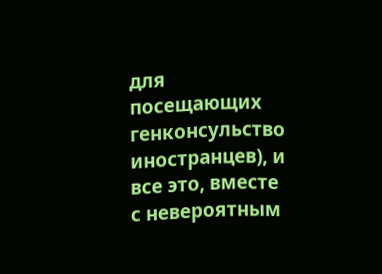для посещающих генконсульство иностранцев), и все это, вместе с невероятным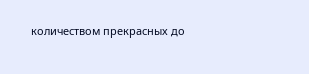количеством прекрасных до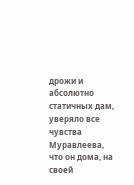дрожи и абсолютно статичных дам, уверяло все чувства Муравлеева, что он дома, на своей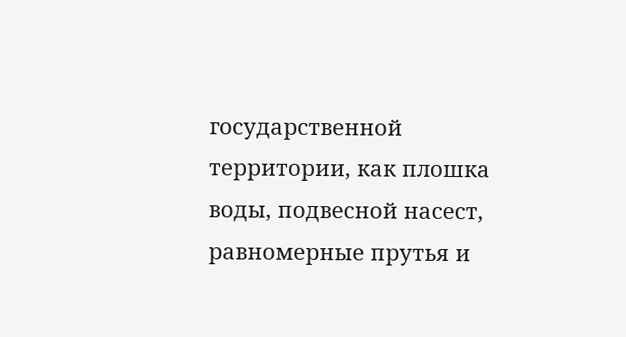государственной территории, как плошка воды, подвесной насест, равномерные прутья и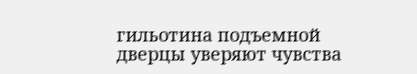гильотина подъемной дверцы уверяют чувства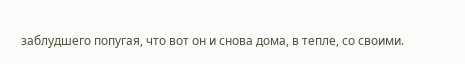заблудшего попугая, что вот он и снова дома, в тепле, со своими.